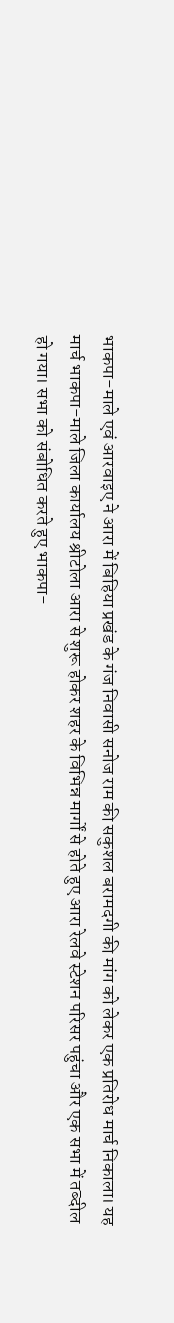भाकपा-माले एवं आरवाइए ने आरा में बिहिया प्रखंड के गंज निवासी सनोज राम की सकुशल बरामदगी की मांग को लेकर एक प्रतिरोध मार्च निकाला। यह मार्च भाकपा-माले जिला कार्यालय श्रीटोला आरा से शुरू होकर शहर के विभिन्न मार्गों से होते हुए आरा रेलवे स्टेशन परिसर पहुंचा और एक सभा में तब्दील हो गया। सभा को संबोधित करते हुए भाकपा-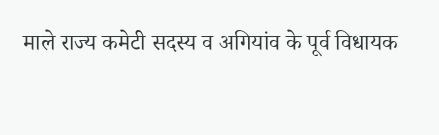माले राज्य कमेटी सदस्य व अगियांव के पूर्व विधायक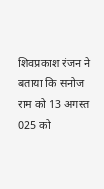शिवप्रकाश रंजन ने बताया कि सनोज राम को 13 अगस्त 025 को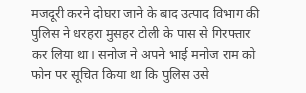मजदूरी करने दोघरा जाने के बाद उत्पाद विभाग की पुलिस ने धरहरा मुसहर टोली के पास से गिरफ्तार कर लिया था। सनोज ने अपने भाई मनोज राम को फोन पर सूचित किया था कि पुलिस उसे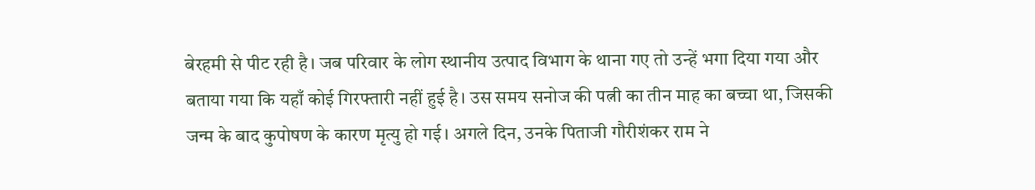बेरहमी से पीट रही है। जब परिवार के लोग स्थानीय उत्पाद विभाग के थाना गए तो उन्हें भगा दिया गया और बताया गया कि यहाँ कोई गिरफ्तारी नहीं हुई है। उस समय सनोज की पत्नी का तीन माह का बच्चा था, जिसकी जन्म के बाद कुपोषण के कारण मृत्यु हो गई। अगले दिन, उनके पिताजी गौरीशंकर राम ने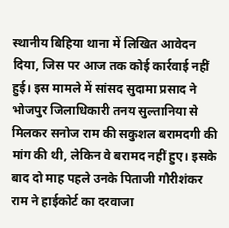स्थानीय बिहिया थाना में लिखित आवेदन दिया, जिस पर आज तक कोई कार्रवाई नहीं हुई। इस मामले में सांसद सुदामा प्रसाद ने भोजपुर जिलाधिकारी तनय सुल्तानिया से मिलकर सनोज राम की सकुशल बरामदगी की मांग की थी, लेकिन वे बरामद नहीं हुए। इसके बाद दो माह पहले उनके पिताजी गौरीशंकर राम ने हाईकोर्ट का दरवाजा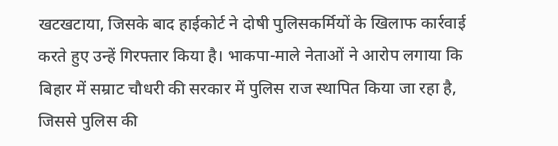खटखटाया, जिसके बाद हाईकोर्ट ने दोषी पुलिसकर्मियों के खिलाफ कार्रवाई करते हुए उन्हें गिरफ्तार किया है। भाकपा-माले नेताओं ने आरोप लगाया कि बिहार में सम्राट चौधरी की सरकार में पुलिस राज स्थापित किया जा रहा है, जिससे पुलिस की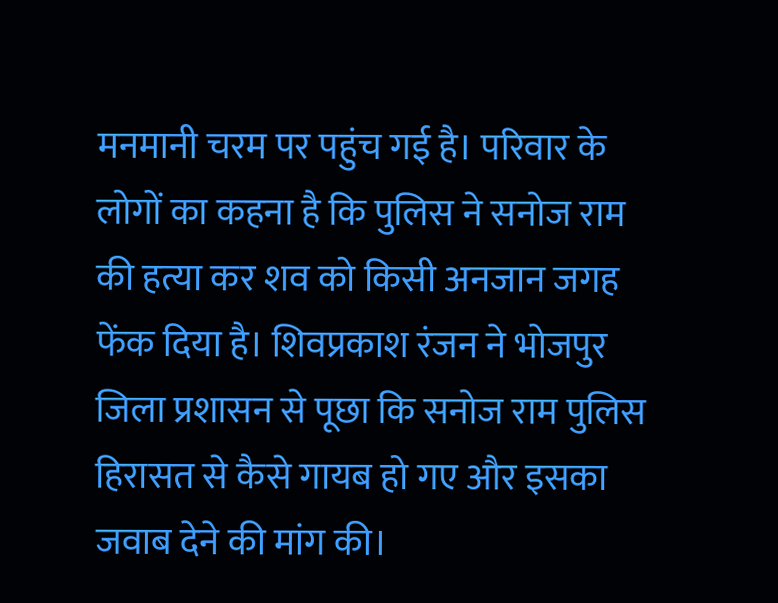मनमानी चरम पर पहुंच गई है। परिवार के लोगों का कहना है कि पुलिस ने सनोज राम की हत्या कर शव को किसी अनजान जगह फेंक दिया है। शिवप्रकाश रंजन ने भोजपुर जिला प्रशासन से पूछा कि सनोज राम पुलिस हिरासत से कैसे गायब हो गए और इसका जवाब देने की मांग की।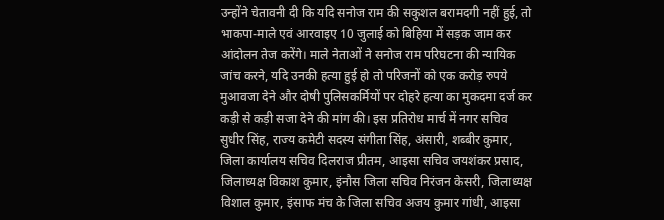उन्होंने चेतावनी दी कि यदि सनोज राम की सकुशल बरामदगी नहीं हुई, तो भाकपा-माले एवं आरवाइए 10 जुलाई को बिहिया में सड़क जाम कर आंदोलन तेज करेंगे। माले नेताओं ने सनोज राम परिघटना की न्यायिक जांच करने, यदि उनकी हत्या हुई हो तो परिजनों को एक करोड़ रुपये मुआवजा देने और दोषी पुलिसकर्मियों पर दोहरे हत्या का मुकदमा दर्ज कर कड़ी से कड़ी सजा देने की मांग की। इस प्रतिरोध मार्च में नगर सचिव सुधीर सिंह, राज्य कमेटी सदस्य संगीता सिंह, अंसारी, शब्बीर कुमार, जिला कार्यालय सचिव दिलराज प्रीतम, आइसा सचिव जयशंकर प्रसाद, जिलाध्यक्ष विकाश कुमार, इंनौस जिला सचिव निरंजन केसरी, जिलाध्यक्ष विशाल कुमार, इंसाफ मंच के जिला सचिव अजय कुमार गांधी, आइसा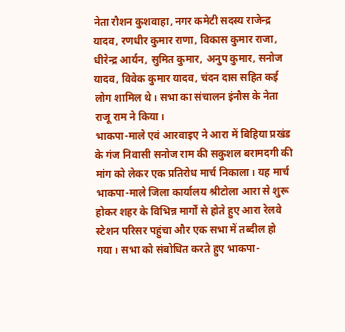नेता रौशन कुशवाहा, नगर कमेटी सदस्य राजेन्द्र यादव, रणधीर कुमार राणा, विकास कुमार राजा, धीरेन्द्र आर्यन, सुमित कुमार, अनुप कुमार, सनोज यादव, विवेक कुमार यादव, चंदन दास सहित कई लोग शामिल थे। सभा का संचालन इंनौस के नेता राजू राम ने किया।
भाकपा-माले एवं आरवाइए ने आरा में बिहिया प्रखंड के गंज निवासी सनोज राम की सकुशल बरामदगी की मांग को लेकर एक प्रतिरोध मार्च निकाला। यह मार्च भाकपा-माले जिला कार्यालय श्रीटोला आरा से शुरू होकर शहर के विभिन्न मार्गों से होते हुए आरा रेलवे स्टेशन परिसर पहुंचा और एक सभा में तब्दील हो गया। सभा को संबोधित करते हुए भाकपा-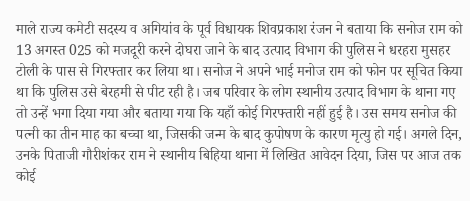माले राज्य कमेटी सदस्य व अगियांव के पूर्व विधायक शिवप्रकाश रंजन ने बताया कि सनोज राम को 13 अगस्त 025 को मजदूरी करने दोघरा जाने के बाद उत्पाद विभाग की पुलिस ने धरहरा मुसहर टोली के पास से गिरफ्तार कर लिया था। सनोज ने अपने भाई मनोज राम को फोन पर सूचित किया था कि पुलिस उसे बेरहमी से पीट रही है। जब परिवार के लोग स्थानीय उत्पाद विभाग के थाना गए तो उन्हें भगा दिया गया और बताया गया कि यहाँ कोई गिरफ्तारी नहीं हुई है। उस समय सनोज की पत्नी का तीन माह का बच्चा था, जिसकी जन्म के बाद कुपोषण के कारण मृत्यु हो गई। अगले दिन, उनके पिताजी गौरीशंकर राम ने स्थानीय बिहिया थाना में लिखित आवेदन दिया, जिस पर आज तक कोई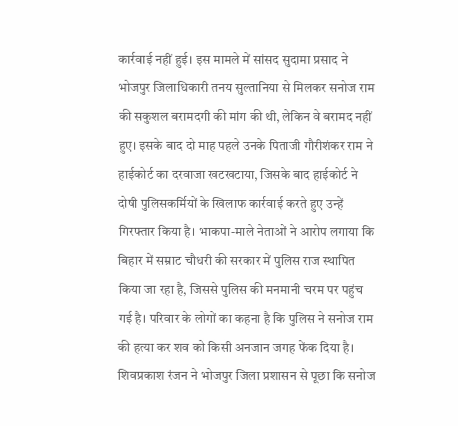कार्रवाई नहीं हुई। इस मामले में सांसद सुदामा प्रसाद ने भोजपुर जिलाधिकारी तनय सुल्तानिया से मिलकर सनोज राम की सकुशल बरामदगी की मांग की थी, लेकिन वे बरामद नहीं हुए। इसके बाद दो माह पहले उनके पिताजी गौरीशंकर राम ने हाईकोर्ट का दरवाजा खटखटाया, जिसके बाद हाईकोर्ट ने दोषी पुलिसकर्मियों के खिलाफ कार्रवाई करते हुए उन्हें गिरफ्तार किया है। भाकपा-माले नेताओं ने आरोप लगाया कि बिहार में सम्राट चौधरी की सरकार में पुलिस राज स्थापित किया जा रहा है, जिससे पुलिस की मनमानी चरम पर पहुंच गई है। परिवार के लोगों का कहना है कि पुलिस ने सनोज राम की हत्या कर शव को किसी अनजान जगह फेंक दिया है। शिवप्रकाश रंजन ने भोजपुर जिला प्रशासन से पूछा कि सनोज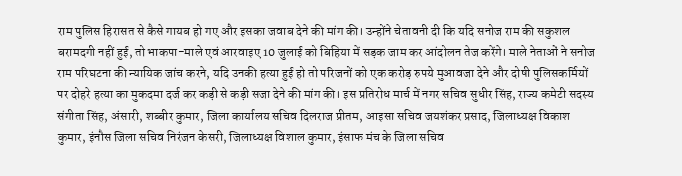राम पुलिस हिरासत से कैसे गायब हो गए और इसका जवाब देने की मांग की। उन्होंने चेतावनी दी कि यदि सनोज राम की सकुशल बरामदगी नहीं हुई, तो भाकपा-माले एवं आरवाइए 10 जुलाई को बिहिया में सड़क जाम कर आंदोलन तेज करेंगे। माले नेताओं ने सनोज राम परिघटना की न्यायिक जांच करने, यदि उनकी हत्या हुई हो तो परिजनों को एक करोड़ रुपये मुआवजा देने और दोषी पुलिसकर्मियों पर दोहरे हत्या का मुकदमा दर्ज कर कड़ी से कड़ी सजा देने की मांग की। इस प्रतिरोध मार्च में नगर सचिव सुधीर सिंह, राज्य कमेटी सदस्य संगीता सिंह, अंसारी, शब्बीर कुमार, जिला कार्यालय सचिव दिलराज प्रीतम, आइसा सचिव जयशंकर प्रसाद, जिलाध्यक्ष विकाश कुमार, इंनौस जिला सचिव निरंजन केसरी, जिलाध्यक्ष विशाल कुमार, इंसाफ मंच के जिला सचिव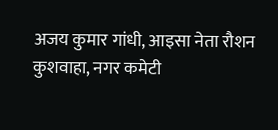अजय कुमार गांधी, आइसा नेता रौशन कुशवाहा, नगर कमेटी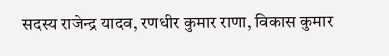सदस्य राजेन्द्र यादव, रणधीर कुमार राणा, विकास कुमार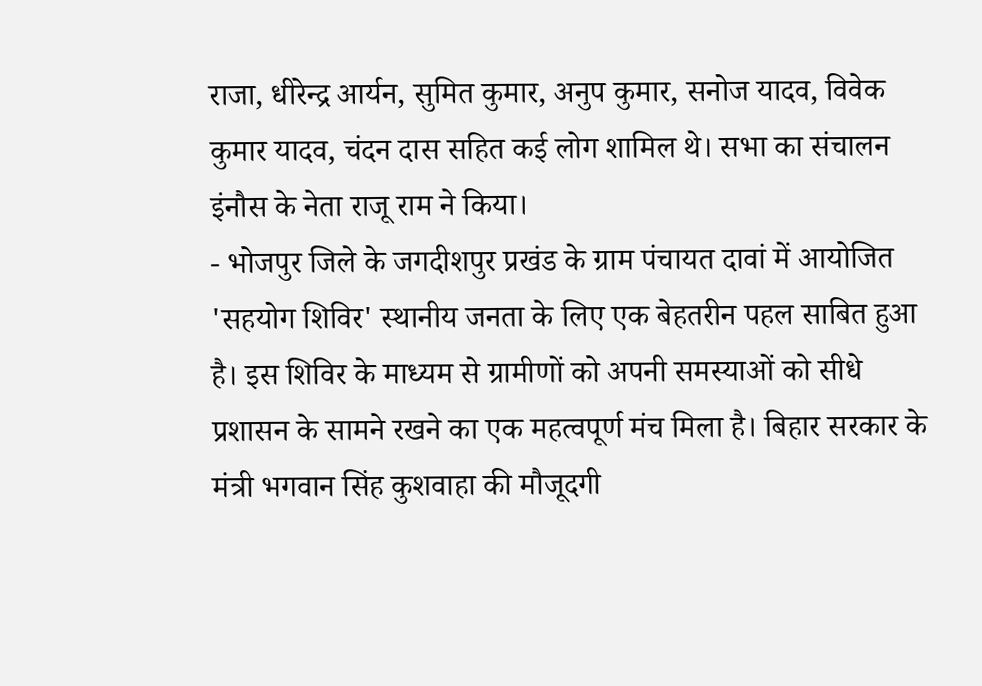राजा, धीरेन्द्र आर्यन, सुमित कुमार, अनुप कुमार, सनोज यादव, विवेक कुमार यादव, चंदन दास सहित कई लोग शामिल थे। सभा का संचालन इंनौस के नेता राजू राम ने किया।
- भोजपुर जिले के जगदीशपुर प्रखंड के ग्राम पंचायत दावां में आयोजित 'सहयोग शिविर' स्थानीय जनता के लिए एक बेहतरीन पहल साबित हुआ है। इस शिविर के माध्यम से ग्रामीणों को अपनी समस्याओं को सीधे प्रशासन के सामने रखने का एक महत्वपूर्ण मंच मिला है। बिहार सरकार के मंत्री भगवान सिंह कुशवाहा की मौजूदगी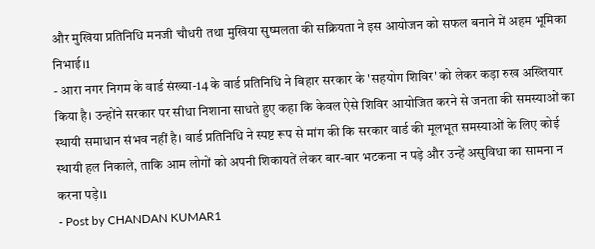और मुखिया प्रतिनिधि मनजी चौधरी तथा मुखिया सुष्मलता की सक्रियता ने इस आयोजन को सफल बनाने में अहम भूमिका निभाई।1
- आरा नगर निगम के वार्ड संख्या-14 के वार्ड प्रतिनिधि ने बिहार सरकार के 'सहयोग शिविर' को लेकर कड़ा रुख अख्तियार किया है। उन्होंने सरकार पर सीधा निशाना साधते हुए कहा कि केवल ऐसे शिविर आयोजित करने से जनता की समस्याओं का स्थायी समाधान संभव नहीं है। वार्ड प्रतिनिधि ने स्पष्ट रूप से मांग की कि सरकार वार्ड की मूलभूत समस्याओं के लिए कोई स्थायी हल निकाले, ताकि आम लोगों को अपनी शिकायतें लेकर बार-बार भटकना न पड़े और उन्हें असुविधा का सामना न करना पड़े।1
- Post by CHANDAN KUMAR1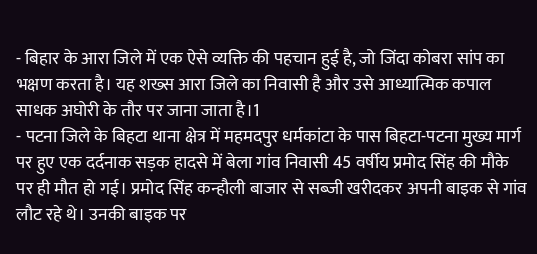- बिहार के आरा जिले में एक ऐसे व्यक्ति की पहचान हुई है, जो जिंदा कोबरा सांप का भक्षण करता है। यह शख्स आरा जिले का निवासी है और उसे आध्यात्मिक कपाल साधक अघोरी के तौर पर जाना जाता है।1
- पटना जिले के बिहटा थाना क्षेत्र में महमदपुर धर्मकांटा के पास बिहटा-पटना मुख्य मार्ग पर हुए एक दर्दनाक सड़क हादसे में बेला गांव निवासी 45 वर्षीय प्रमोद सिंह की मौके पर ही मौत हो गई। प्रमोद सिंह कन्हौली बाजार से सब्जी खरीदकर अपनी बाइक से गांव लौट रहे थे। उनकी बाइक पर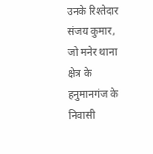उनके रिश्तेदार संजय कुमार, जो मनेर थाना क्षेत्र के हनुमानगंज के निवासी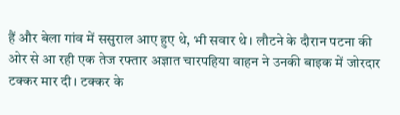हैं और बेला गांव में ससुराल आए हुए थे, भी सवार थे। लौटने के दौरान पटना की ओर से आ रही एक तेज रफ्तार अज्ञात चारपहिया वाहन ने उनकी बाइक में जोरदार टक्कर मार दी। टक्कर के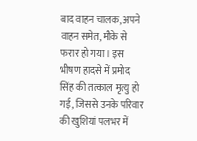बाद वाहन चालक, अपने वाहन समेत, मौके से फरार हो गया। इस भीषण हादसे में प्रमोद सिंह की तत्काल मृत्यु हो गई, जिससे उनके परिवार की खुशियां पलभर में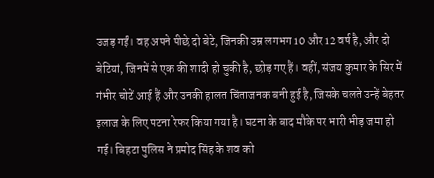उजड़ गईं। वह अपने पीछे दो बेटे, जिनकी उम्र लगभग 10 और 12 वर्ष है, और दो बेटियां, जिनमें से एक की शादी हो चुकी है, छोड़ गए हैं। वहीं, संजय कुमार के सिर में गंभीर चोटें आई हैं और उनकी हालत चिंताजनक बनी हुई है, जिसके चलते उन्हें बेहतर इलाज के लिए पटना रेफर किया गया है। घटना के बाद मौके पर भारी भीड़ जमा हो गई। बिहटा पुलिस ने प्रमोद सिंह के शव को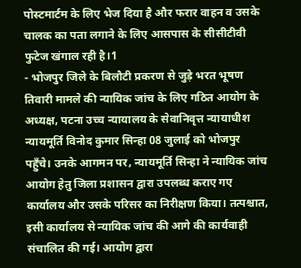पोस्टमार्टम के लिए भेज दिया है और फरार वाहन व उसके चालक का पता लगाने के लिए आसपास के सीसीटीवी फुटेज खंगाल रही है।1
- भोजपुर जिले के बिलौटी प्रकरण से जुड़े भरत भूषण तिवारी मामले की न्यायिक जांच के लिए गठित आयोग के अध्यक्ष, पटना उच्च न्यायालय के सेवानिवृत्त न्यायाधीश न्यायमूर्ति विनोद कुमार सिन्हा 08 जुलाई को भोजपुर पहुँचे। उनके आगमन पर, न्यायमूर्ति सिन्हा ने न्यायिक जांच आयोग हेतु जिला प्रशासन द्वारा उपलब्ध कराए गए कार्यालय और उसके परिसर का निरीक्षण किया। तत्पश्चात, इसी कार्यालय से न्यायिक जांच की आगे की कार्यवाही संचालित की गई। आयोग द्वारा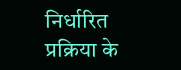निर्धारित प्रक्रिया के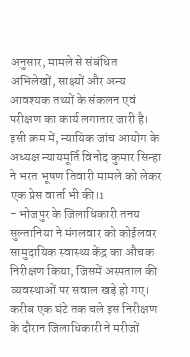अनुसार, मामले से संबंधित अभिलेखों, साक्ष्यों और अन्य आवश्यक तथ्यों के संकलन एवं परीक्षण का कार्य लगातार जारी है। इसी क्रम में, न्यायिक जांच आयोग के अध्यक्ष न्यायमूर्ति विनोद कुमार सिन्हा ने भरत भूषण तिवारी मामले को लेकर एक प्रेस वार्ता भी की।1
- भोजपुर के जिलाधिकारी तनय सुल्तानिया ने मंगलवार को कोईलवर सामुदायिक स्वास्थ्य केंद्र का औचक निरीक्षण किया, जिसमें अस्पताल की व्यवस्थाओं पर सवाल खड़े हो गए। करीब एक घंटे तक चले इस निरीक्षण के दौरान जिलाधिकारी ने मरीजों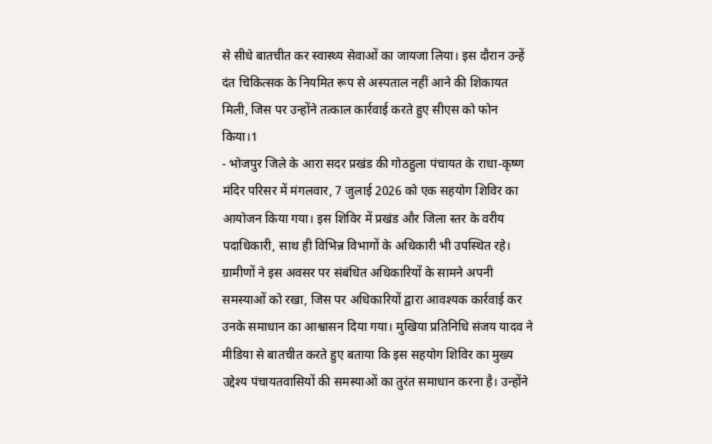से सीधे बातचीत कर स्वास्थ्य सेवाओं का जायजा लिया। इस दौरान उन्हें दंत चिकित्सक के नियमित रूप से अस्पताल नहीं आने की शिकायत मिली, जिस पर उन्होंने तत्काल कार्रवाई करते हुए सीएस को फोन किया।1
- भोजपुर जिले के आरा सदर प्रखंड की गोठहुला पंचायत के राधा-कृष्ण मंदिर परिसर में मंगलवार, 7 जुलाई 2026 को एक सहयोग शिविर का आयोजन किया गया। इस शिविर में प्रखंड और जिला स्तर के वरीय पदाधिकारी, साथ ही विभिन्न विभागों के अधिकारी भी उपस्थित रहे। ग्रामीणों ने इस अवसर पर संबंधित अधिकारियों के सामने अपनी समस्याओं को रखा, जिस पर अधिकारियों द्वारा आवश्यक कार्रवाई कर उनके समाधान का आश्वासन दिया गया। मुखिया प्रतिनिधि संजय यादव ने मीडिया से बातचीत करते हुए बताया कि इस सहयोग शिविर का मुख्य उद्देश्य पंचायतवासियों की समस्याओं का तुरंत समाधान करना है। उन्होंने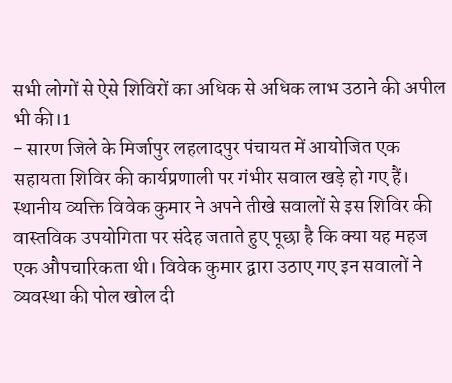सभी लोगों से ऐसे शिविरों का अधिक से अधिक लाभ उठाने की अपील भी की।1
- सारण जिले के मिर्जापुर लहलादपुर पंचायत में आयोजित एक सहायता शिविर की कार्यप्रणाली पर गंभीर सवाल खड़े हो गए हैं। स्थानीय व्यक्ति विवेक कुमार ने अपने तीखे सवालों से इस शिविर की वास्तविक उपयोगिता पर संदेह जताते हुए पूछा है कि क्या यह महज एक औपचारिकता थी। विवेक कुमार द्वारा उठाए गए इन सवालों ने व्यवस्था की पोल खोल दी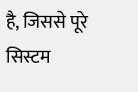है, जिससे पूरे सिस्टम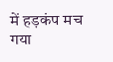में हड़कंप मच गया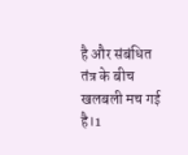है और संबंधित तंत्र के बीच खलबली मच गई है।1